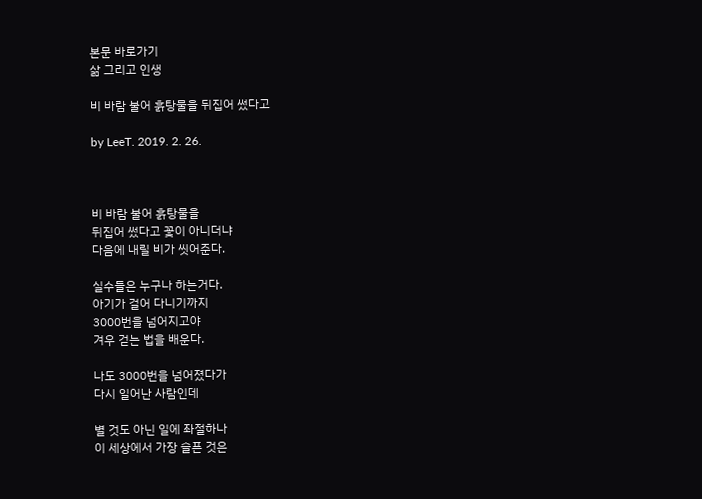본문 바로가기
삶 그리고 인생

비 바람 불어 흙탕물을 뒤집어 썼다고

by LeeT. 2019. 2. 26.



비 바람 불어 흙탕물을
뒤집어 썼다고 꽃이 아니더냐
다음에 내릴 비가 씻어준다.

실수들은 누구나 하는거다.
아기가 걸어 다니기까지
3000번을 넘어지고야
겨우 걷는 법을 배운다.

나도 3000번을 넘어졌다가
다시 일어난 사람인데

별 것도 아닌 일에 좌절하나
이 세상에서 가장 슬픈 것은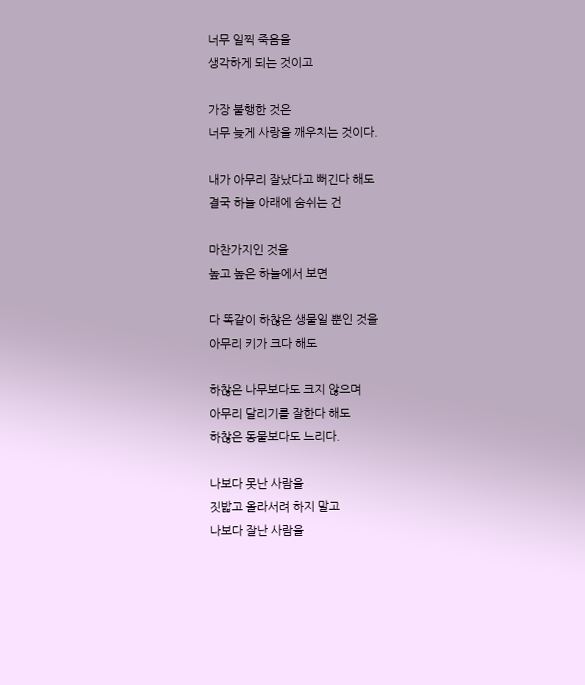너무 일찍 죽음을
생각하게 되는 것이고

가장 불행한 것은
너무 늦게 사랑을 깨우치는 것이다.

내가 아무리 잘났다고 뻐긴다 해도
결국 하늘 아래에 숨쉬는 건

마찬가지인 것을
높고 높은 하늘에서 보면

다 똑같이 하찮은 생물일 뿐인 것을
아무리 키가 크다 해도

하찮은 나무보다도 크지 않으며
아무리 달리기를 잘한다 해도
하찮은 동물보다도 느리다.

나보다 못난 사람을
짓밟고 올라서려 하지 말고
나보다 잘난 사람을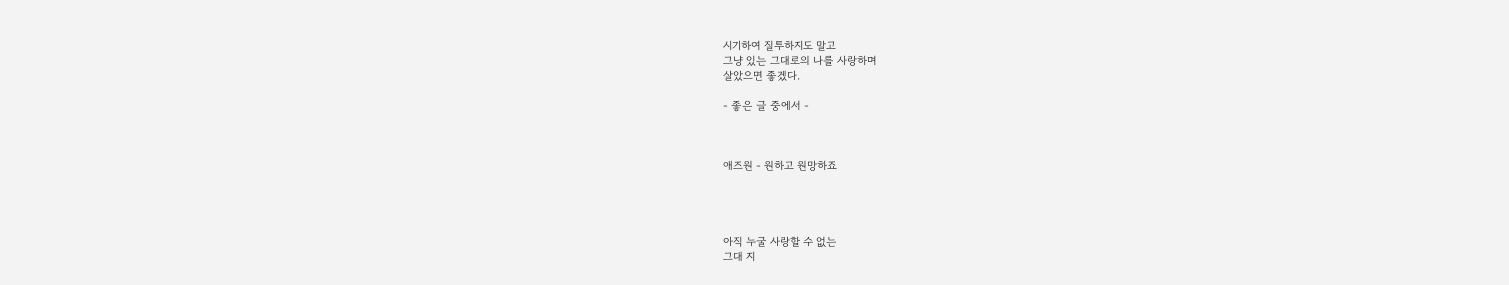시기하여 질투하지도 말고
그냥 있는 그대로의 나를 사랑하며
살았으면 좋겠다.

- 좋은 글 중에서 -



애즈원 - 원하고 원망하죠




아직 누굴 사랑할 수 없는
그대 지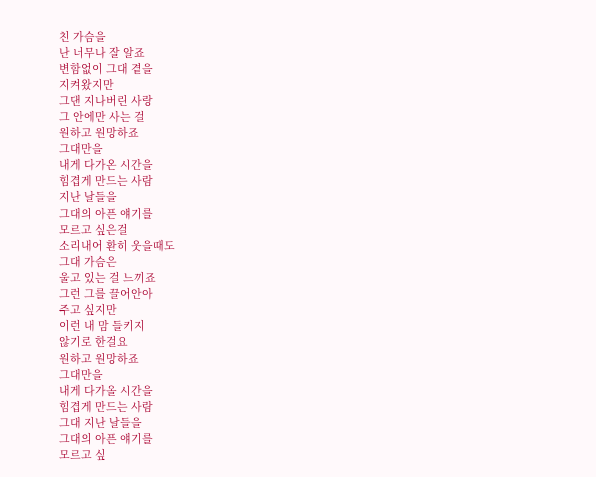친 가슴을
난 너무나 잘 알죠
변함없이 그대 곁을
지켜왔지만
그댄 지나버린 사랑
그 안에만 사는 걸
원하고 원망하죠
그대만을
내게 다가온 시간을
힘겹게 만드는 사람
지난 날들을
그대의 아픈 얘기를
모르고 싶은걸
소리내어 환히 웃을때도
그대 가슴은
울고 있는 걸 느끼죠
그런 그를 끌어안아
주고 싶지만
이런 내 맘 들키지
않기로 한걸요
원하고 원망하죠
그대만을
내게 다가올 시간을
힘겹게 만드는 사람
그대 지난 날들을
그대의 아픈 얘기를
모르고 싶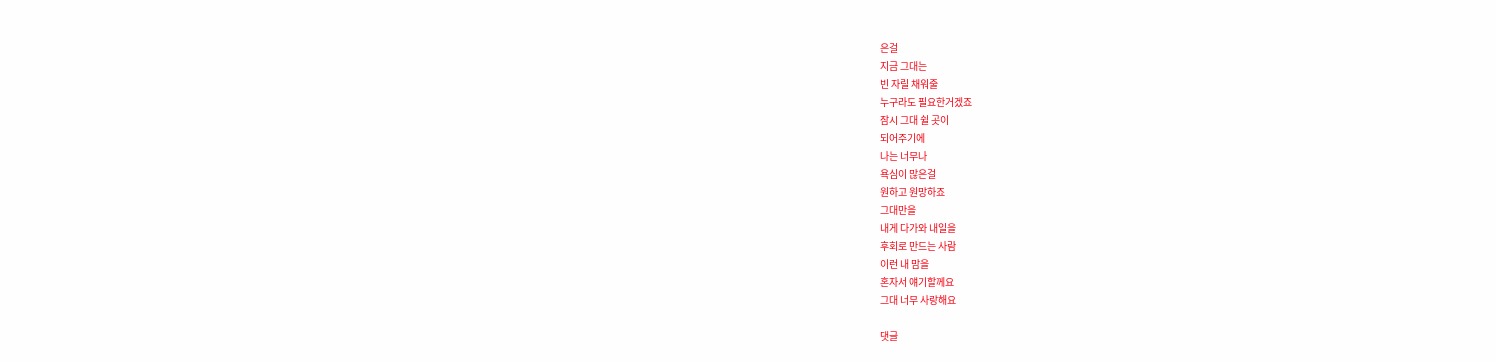은걸
지금 그대는
빈 자릴 채워줄
누구라도 필요한거겠죠
잠시 그대 쉴 곳이
되어주기에
나는 너무나
욕심이 많은걸
원하고 원망하죠
그대만을
내게 다가와 내일을
후회로 만드는 사람
이런 내 맘을
혼자서 얘기할께요
그대 너무 사랑해요

댓글